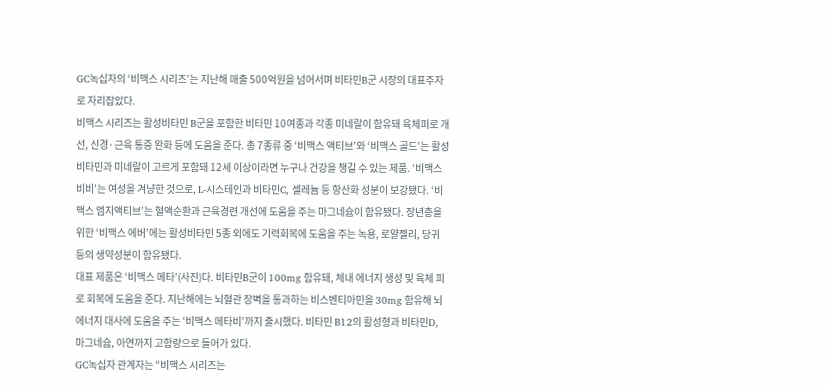GC녹십자의 ‘비맥스 시리즈’는 지난해 매출 500억원을 넘어서며 비타민B군 시장의 대표주자로 자리잡았다.
비맥스 시리즈는 활성비타민 B군을 포함한 비타민 10여종과 각종 미네랄이 함유돼 육체피로 개선, 신경·근육 통증 완화 등에 도움을 준다. 총 7종류 중 ‘비맥스 액티브’와 ‘비맥스 골드’는 활성비타민과 미네랄이 고르게 포함돼 12세 이상이라면 누구나 건강을 챙길 수 있는 제품. ‘비맥스 비비’는 여성을 겨냥한 것으로, L-시스테인과 비타민C, 셀레늄 등 항산화 성분이 보강됐다. ‘비맥스 엠지액티브’는 혈액순환과 근육경련 개선에 도움을 주는 마그네슘이 함유됐다. 장년층을 위한 ‘비맥스 에버’에는 활성비타민 5종 외에도 기력회복에 도움을 주는 녹용, 로얄젤리, 당귀 등의 생약성분이 함유됐다.
대표 제품은 ‘비맥스 메타’(사진)다. 비타민B군이 100mg 함유돼, 체내 에너지 생성 및 육체 피로 회복에 도움을 준다. 지난해에는 뇌혈관 장벽을 통과하는 비스벤티아민을 30mg 함유해 뇌 에너지 대사에 도움을 주는 ‘비맥스 메타비’까지 출시했다. 비타민 B12의 활성형과 비타민D, 마그네슘, 아연까지 고함량으로 들어가 있다.
GC녹십자 관계자는 “비맥스 시리즈는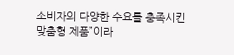소비자의 다양한 수요를 충족시킨 맞춤형 제품”이라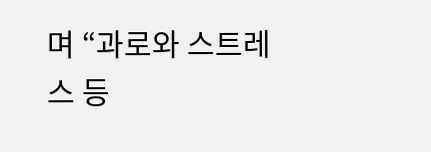며 “과로와 스트레스 등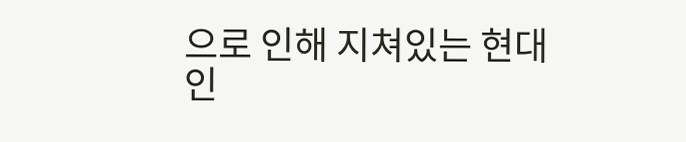으로 인해 지쳐있는 현대인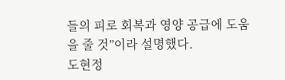들의 피로 회복과 영양 공급에 도움을 줄 것”이라 설명했다.
도현정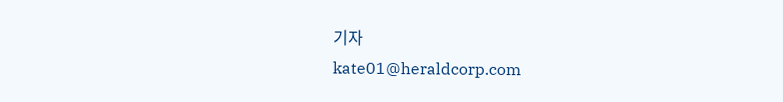기자
kate01@heraldcorp.com